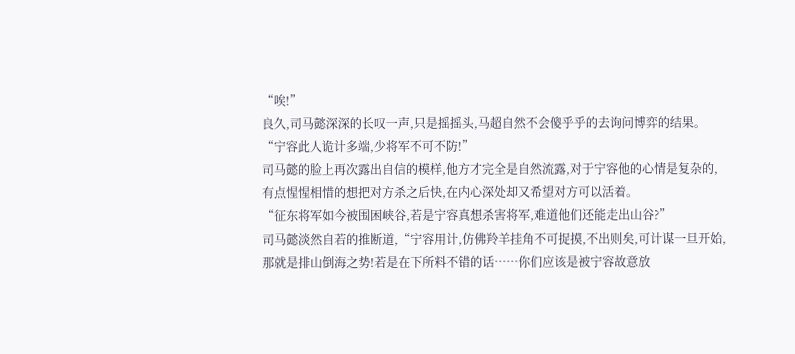“唉!”
良久,司马懿深深的长叹一声,只是摇摇头,马超自然不会傻乎乎的去询问博弈的结果。
“宁容此人诡计多端,少将军不可不防!”
司马懿的脸上再次露出自信的模样,他方才完全是自然流露,对于宁容他的心情是复杂的,有点惺惺相惜的想把对方杀之后快,在内心深处却又希望对方可以活着。
“征东将军如今被围困峡谷,若是宁容真想杀害将军,难道他们还能走出山谷?”
司马懿淡然自若的推断道,“宁容用计,仿佛羚羊挂角不可捉摸,不出则矣,可计谋一旦开始,那就是排山倒海之势!若是在下所料不错的话……你们应该是被宁容故意放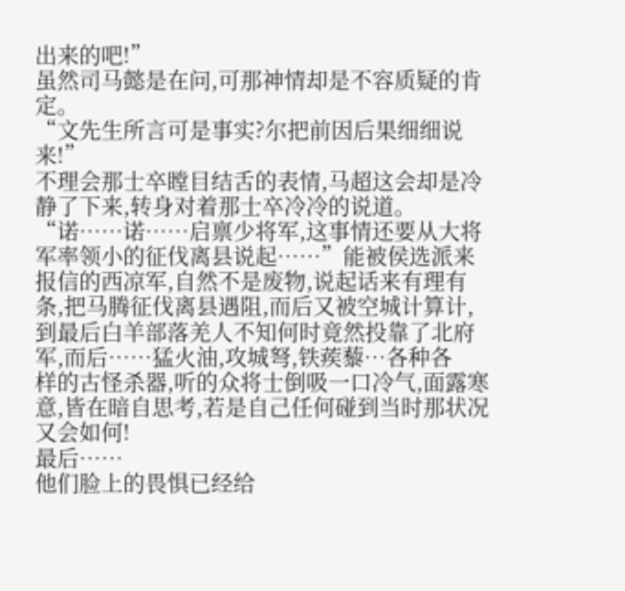出来的吧!”
虽然司马懿是在问,可那神情却是不容质疑的肯定。
“文先生所言可是事实?尔把前因后果细细说来!”
不理会那士卒瞠目结舌的表情,马超这会却是冷静了下来,转身对着那士卒冷冷的说道。
“诺……诺……启禀少将军,这事情还要从大将军率领小的征伐离县说起……”能被侯选派来报信的西凉军,自然不是废物,说起话来有理有条,把马腾征伐离县遇阻,而后又被空城计算计,到最后白羊部落羌人不知何时竟然投靠了北府军,而后……猛火油,攻城弩,铁蒺藜…各种各
样的古怪杀器,听的众将士倒吸一口冷气,面露寒意,皆在暗自思考,若是自己任何碰到当时那状况又会如何!
最后……
他们脸上的畏惧已经给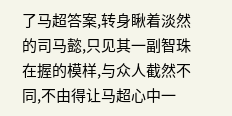了马超答案,转身瞅着淡然的司马懿,只见其一副智珠在握的模样,与众人截然不同,不由得让马超心中一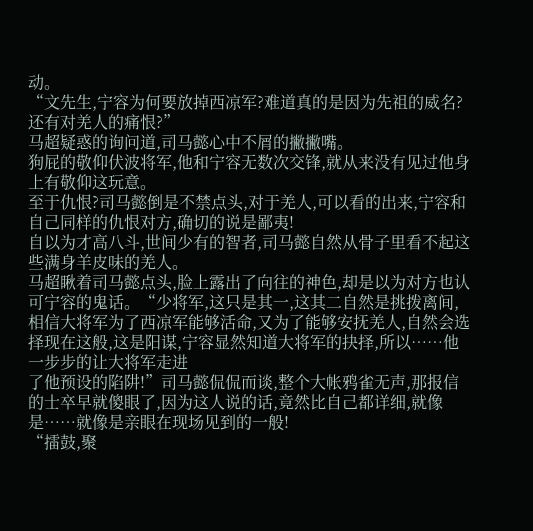动。
“文先生,宁容为何要放掉西凉军?难道真的是因为先祖的威名?还有对羌人的痛恨?”
马超疑惑的询问道,司马懿心中不屑的撇撇嘴。
狗屁的敬仰伏波将军,他和宁容无数次交锋,就从来没有见过他身上有敬仰这玩意。
至于仇恨?司马懿倒是不禁点头,对于羌人,可以看的出来,宁容和自己同样的仇恨对方,确切的说是鄙夷!
自以为才高八斗,世间少有的智者,司马懿自然从骨子里看不起这些满身羊皮味的羌人。
马超瞅着司马懿点头,脸上露出了向往的神色,却是以为对方也认可宁容的鬼话。“少将军,这只是其一,这其二自然是挑拨离间,相信大将军为了西凉军能够活命,又为了能够安抚羌人,自然会选择现在这般,这是阳谋,宁容显然知道大将军的抉择,所以……他一步步的让大将军走进
了他预设的陷阱!”司马懿侃侃而谈,整个大帐鸦雀无声,那报信的士卒早就傻眼了,因为这人说的话,竟然比自己都详细,就像是……就像是亲眼在现场见到的一般!
“擂鼓,聚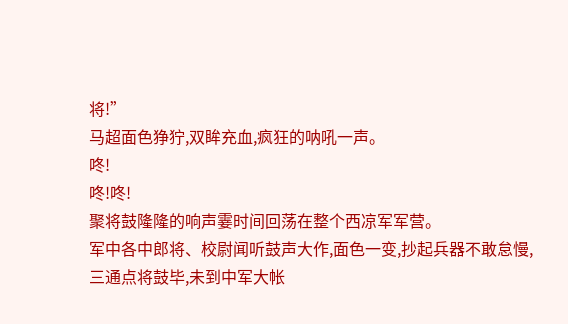将!”
马超面色狰狞,双眸充血,疯狂的呐吼一声。
咚!
咚!咚!
聚将鼓隆隆的响声霎时间回荡在整个西凉军军营。
军中各中郎将、校尉闻听鼓声大作,面色一变,抄起兵器不敢怠慢,三通点将鼓毕,未到中军大帐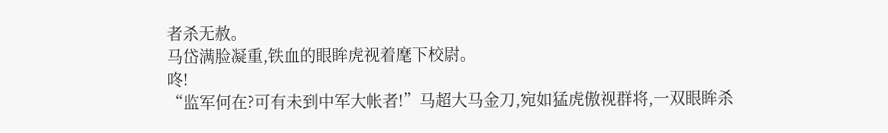者杀无赦。
马岱满脸凝重,铁血的眼眸虎视着麾下校尉。
咚!
“监军何在?可有未到中军大帐者!”马超大马金刀,宛如猛虎傲视群将,一双眼眸杀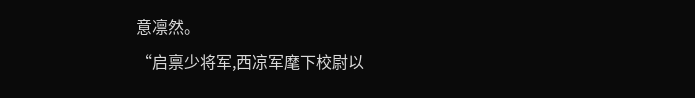意凛然。
“启禀少将军,西凉军麾下校尉以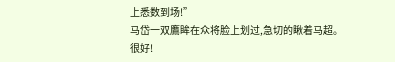上悉数到场!”
马岱一双鷹眸在众将脸上划过,急切的瞅着马超。
很好!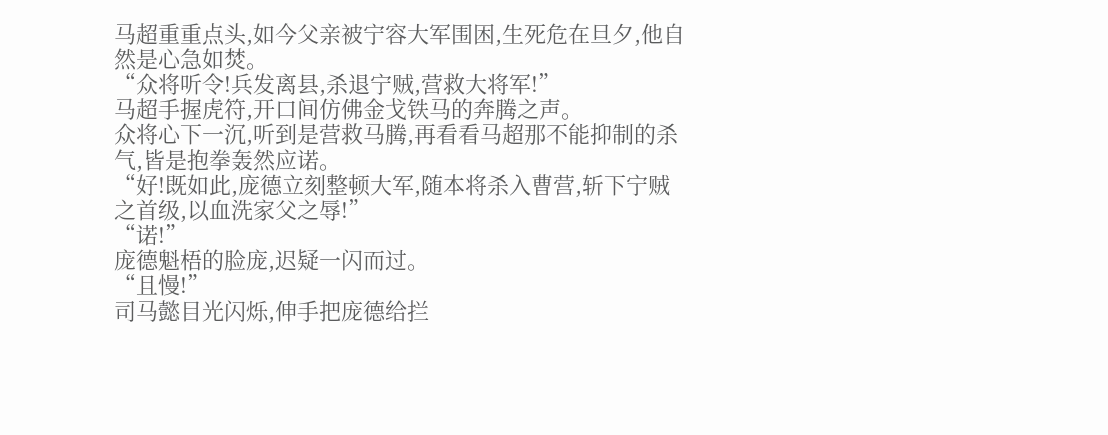马超重重点头,如今父亲被宁容大军围困,生死危在旦夕,他自然是心急如焚。
“众将听令!兵发离县,杀退宁贼,营救大将军!”
马超手握虎符,开口间仿佛金戈铁马的奔腾之声。
众将心下一沉,听到是营救马腾,再看看马超那不能抑制的杀气,皆是抱拳轰然应诺。
“好!既如此,庞德立刻整顿大军,随本将杀入曹营,斩下宁贼之首级,以血洗家父之辱!”
“诺!”
庞德魁梧的脸庞,迟疑一闪而过。
“且慢!”
司马懿目光闪烁,伸手把庞德给拦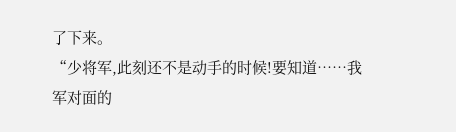了下来。
“少将军,此刻还不是动手的时候!要知道……我军对面的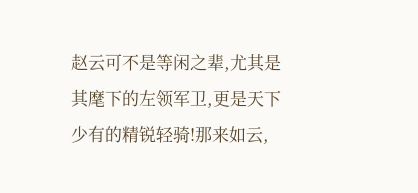赵云可不是等闲之辈,尤其是其麾下的左领军卫,更是天下少有的精锐轻骑!那来如云,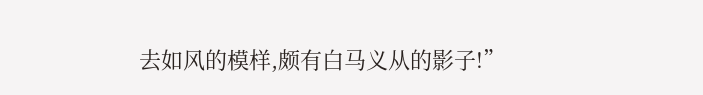去如风的模样,颇有白马义从的影子!”